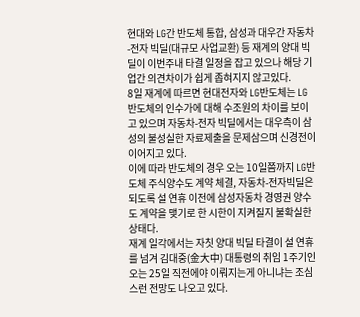현대와 LG간 반도체 통합, 삼성과 대우간 자동차-전자 빅딜(대규모 사업교환) 등 재계의 양대 빅딜이 이번주내 타결 일정을 잡고 있으나 해당 기업간 의견차이가 쉽게 좁혀지지 않고있다.
8일 재계에 따르면 현대전자와 LG반도체는 LG반도체의 인수가에 대해 수조원의 차이를 보이고 있으며 자동차-전자 빅딜에서는 대우측이 삼성의 불성실한 자료제출을 문제삼으며 신경전이 이어지고 있다.
이에 따라 반도체의 경우 오는 10일쯤까지 LG반도체 주식양수도 계약 체결, 자동차-전자빅딜은 되도록 설 연휴 이전에 삼성자동차 경영권 양수도 계약을 맺기로 한 시한이 지켜질지 불확실한 상태다.
재계 일각에서는 자칫 양대 빅딜 타결이 설 연휴를 넘겨 김대중(金大中) 대통령의 취임 1주기인 오는 25일 직전에야 이뤄지는게 아니냐는 조심스런 전망도 나오고 있다.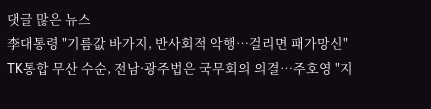댓글 많은 뉴스
李대통령 "기름값 바가지, 반사회적 악행…걸리면 패가망신"
TK통합 무산 수순, 전남·광주법은 국무회의 의결…주호영 "지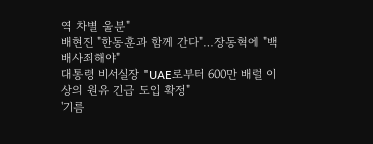역 차별 울분"
배현진 "한동훈과 함께 간다"…장동혁에 "백배사죄해야"
대통령 비서실장 "UAE로부터 600만 배럴 이상의 원유 긴급 도입 확정"
'기름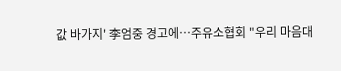값 바가지' 李엄중 경고에…주유소협회 "우리 마음대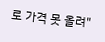로 가격 못 올려"